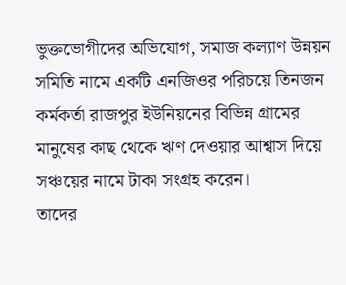ভুক্তভোগীদের অভিযোগ, সমাজ কল্যাণ উন্নয়ন সমিতি নামে একটি এনজিওর পরিচয়ে তিনজন কর্মকর্তা রাজপুর ইউনিয়নের বিভিন্ন গ্রামের মানুষের কাছ থেকে ঋণ দেওয়ার আশ্বাস দিয়ে সঞ্চয়ের নামে টাকা সংগ্রহ করেন।
তাদের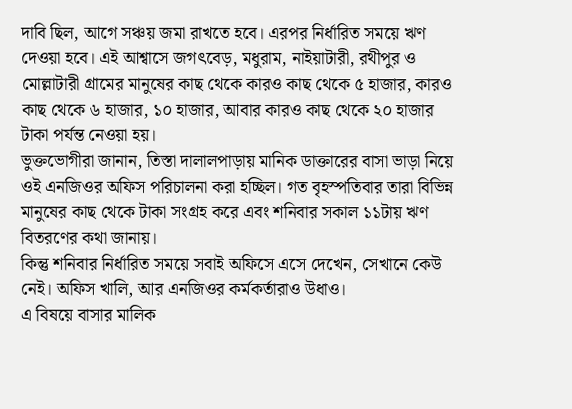দাবি ছিল, আগে সঞ্চয় জমা রাখতে হবে। এরপর নির্ধারিত সময়ে ঋণ দেওয়া হবে। এই আশ্বাসে জগৎবেড়, মধুরাম, নাইয়াটারী, রথীপুর ও মোল্লাটারী গ্রামের মানুষের কাছ থেকে কারও কাছ থেকে ৫ হাজার, কারও কাছ থেকে ৬ হাজার, ১০ হাজার, আবার কারও কাছ থেকে ২০ হাজার টাকা পর্যন্ত নেওয়া হয়।
ভুক্তভোগীরা জানান, তিস্তা দালালপাড়ায় মানিক ডাক্তারের বাসা ভাড়া নিয়ে ওই এনজিওর অফিস পরিচালনা করা হচ্ছিল। গত বৃহস্পতিবার তারা বিভিন্ন মানুষের কাছ থেকে টাকা সংগ্রহ করে এবং শনিবার সকাল ১১টায় ঋণ বিতরণের কথা জানায়।
কিন্তু শনিবার নির্ধারিত সময়ে সবাই অফিসে এসে দেখেন, সেখানে কেউ নেই। অফিস খালি, আর এনজিওর কর্মকর্তারাও উধাও।
এ বিষয়ে বাসার মালিক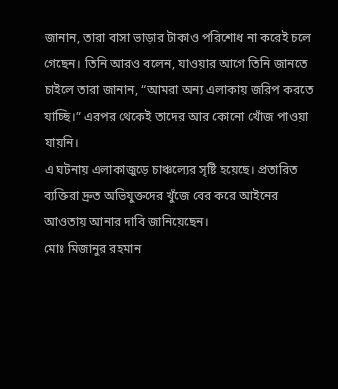জানান, তারা বাসা ভাড়ার টাকাও পরিশোধ না করেই চলে গেছেন। তিনি আরও বলেন, যাওয়ার আগে তিনি জানতে চাইলে তারা জানান, “আমরা অন্য এলাকায় জরিপ করতে যাচ্ছি।” এরপর থেকেই তাদের আর কোনো খোঁজ পাওয়া যায়নি।
এ ঘটনায় এলাকাজুড়ে চাঞ্চল্যের সৃষ্টি হয়েছে। প্রতারিত ব্যক্তিরা দ্রুত অভিযুক্তদের খুঁজে বের করে আইনের আওতায় আনার দাবি জানিয়েছেন।
মোঃ মিজানুর রহমান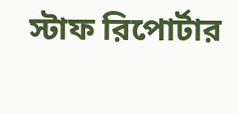স্টাফ রিপোর্টার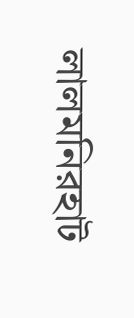লালমনিরহাট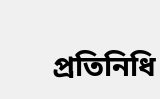প্রতিনিধি